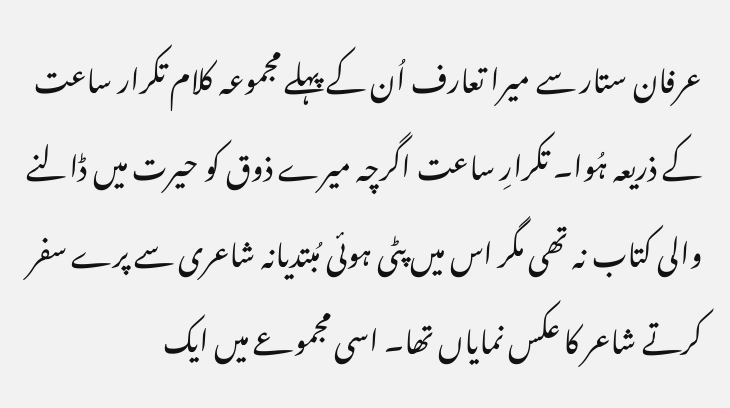عرفان ستار سے میرا تعارف اُن کے پہلے مجموعہ کلام تکرار ساعت کے ذریعہ ہُوا۔ تکرارِ ساعت اگرچہ میرے ذوق کو حیرت میں ڈالنے والی کتاب نہ تھی مگر اس میں پٹی ہوئی مُبتدیانہ شاعری سے پرے سفر کرتے شاعر کا عکس نمایاں تھا۔ اسی مجموعے میں ایک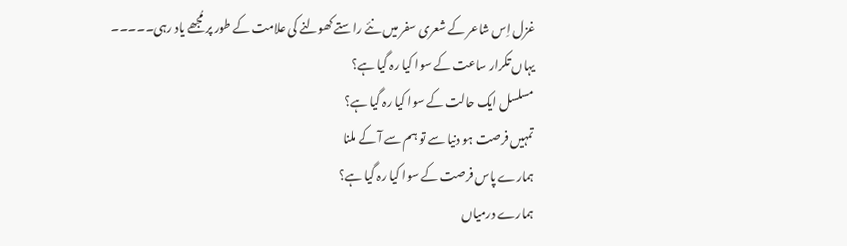غزل اِس شاعر کے شعری سفر میں نئے راستے کھولنے کی علامت کے طور پر مُجھے یاد رہی۔۔۔۔۔
یہاں تکرار ساعت کے سوا کیا رہ گیا ہے؟
مسلسل ایک حالت کے سوا کیا رہ گیا ہے؟
تمہیں فرصت ہو دنیا سے تو ہم سے آ کے ملنا
ہمارے پاس فرصت کے سوا کیا رہ گیا ہے؟
ہمارے درمیاں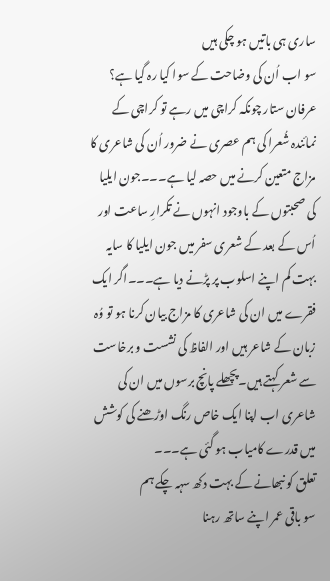ساری ہی باتیں ہو چکی ہیں
سو اب اُن کی وضاحت کے سوا کیا رہ گیا ہے؟
عرفان ستار چونکہ کراچی میں رہے تو کراچی کے نمائندہ شُعرا کی ہم عصری نے ضرور اُن کی شاعری کا مزاج متعین کرنے میں حصہ لیا ہے۔۔۔جون ایلیا کی صحبتوں کے باوجود انہوں نے تکرارِ ساعت اور اُس کے بعد کے شعری سفر میں جون ایلیا کا سایہ بہت کم اپنے اسلوب پر پڑنے دیا ہے۔۔۔اگر ایک فقرے میں ان کی شاعری کا مزاج بیان کرنا ہو تو وُہ زبان کے شاعر ہیں اور الفاظ کی نشست و برخاست سے شعر کہتے ہیں۔پچھلے پانچ برسوں میں ان کی شاعری اب اپنا ایک خاص رنگ اوڑھنے کی کوشش میں قدرے کامیاب ہو گئی ہے۔۔۔
تعلق کو نبھانے کے بہت دکھ سہہ چکے ہم
سو باقی عمر اپنے ساتھ رہنا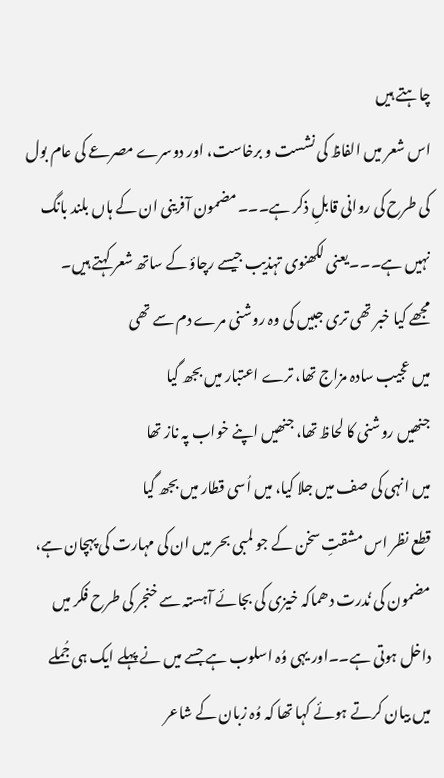چاہتے ہیں
اس شعر میں الفاظ کی نشست و برخاست، اور دوسرے مصرعے کی عام بول کی طرح کی روانی قابلِ ذکر ہے۔۔۔مضمون آفرینی ان کے ہاں بلند بانگ نہیں ہے۔۔۔یعنی لکھنوی تہذیب جیسے رچاؤ کے ساتھ شعر کہتے ہیں۔
مجھے کیا خبر تھی تری جبیں کی وہ روشنی مرے دم سے تھی
میں عجیب سادہ مزاج تھا، ترے اعتبار میں بجھ گیا
جنھیں روشنی کا لحاظ تھا، جنھیں اپنے خواب پہ ناز تھا
میں انہی کی صف میں جلا کیا، میں اُسی قطار میں بجھ گیا
قطع نظر اس مشقتِ سخن کے جو لمبی بحر میں ان کی مہارت کی پہچان ہے، مضمون کی نُدرت دھماکہ خیزی کی بجائے آہستہ سے خنجر کی طرح فکر میں داخل ہوتی ہے۔۔اور یہی وُہ اسلوب ہے جسے میں نے پہلے ایک ہی جُملے میں بیان کرتے ہوئے کہا تھا کہ وُہ زبان کے شاعر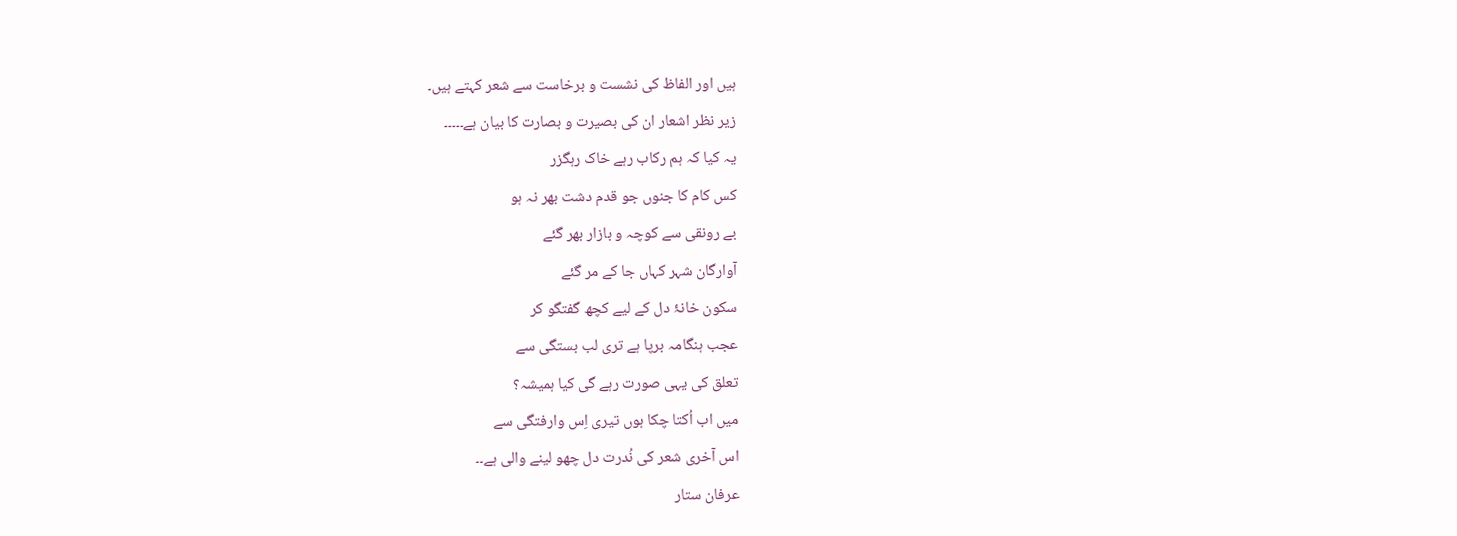ہیں اور الفاظ کی نشست و برخاست سے شعر کہتے ہیں۔
زیر نظر اشعار ان کی بصیرت و بصارت کا بیان ہے۔۔۔۔۔
یہ کیا کہ ہم رکاب رہے خاک رہگزر
کس کام کا جنوں جو قدم دشت بھر نہ ہو
بے رونقی سے کوچہ و بازار بھر گئے
آوارگان شہر کہاں جا کے مر گئے
سکون خانۂ دل کے لیے کچھ گفتگو کر
عجب ہنگامہ برپا ہے تری لب بستگی سے
تعلق کی یہی صورت رہے گی کیا ہمیشہ؟
میں اب اُکتا چکا ہوں تیری اِس وارفتگی سے
اس آخری شعر کی نُدرت دل چھو لینے والی ہے۔۔
عرفان ستار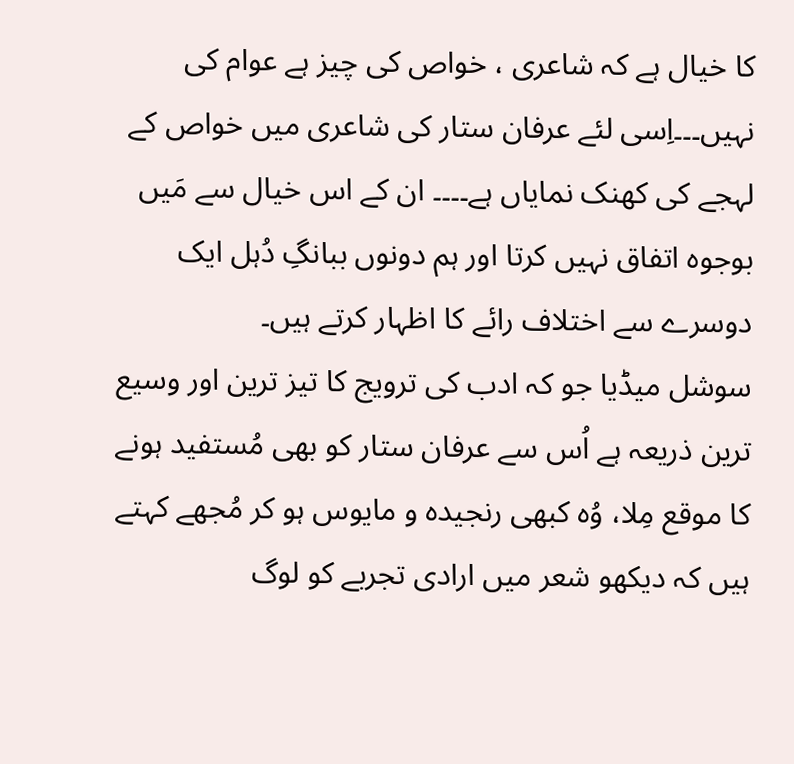کا خیال ہے کہ شاعری ، خواص کی چیز ہے عوام کی نہیں۔۔۔اِسی لئے عرفان ستار کی شاعری میں خواص کے لہجے کی کھنک نمایاں ہے۔۔۔۔ ان کے اس خیال سے مَیں بوجوہ اتفاق نہیں کرتا اور ہم دونوں ببانگِ دُہل ایک دوسرے سے اختلاف رائے کا اظہار کرتے ہیں۔
سوشل میڈیا جو کہ ادب کی ترویج کا تیز ترین اور وسیع ترین ذریعہ ہے اُس سے عرفان ستار کو بھی مُستفید ہونے کا موقع مِلا، وُہ کبھی رنجیدہ و مایوس ہو کر مُجھے کہتے ہیں کہ دیکھو شعر میں ارادی تجربے کو لوگ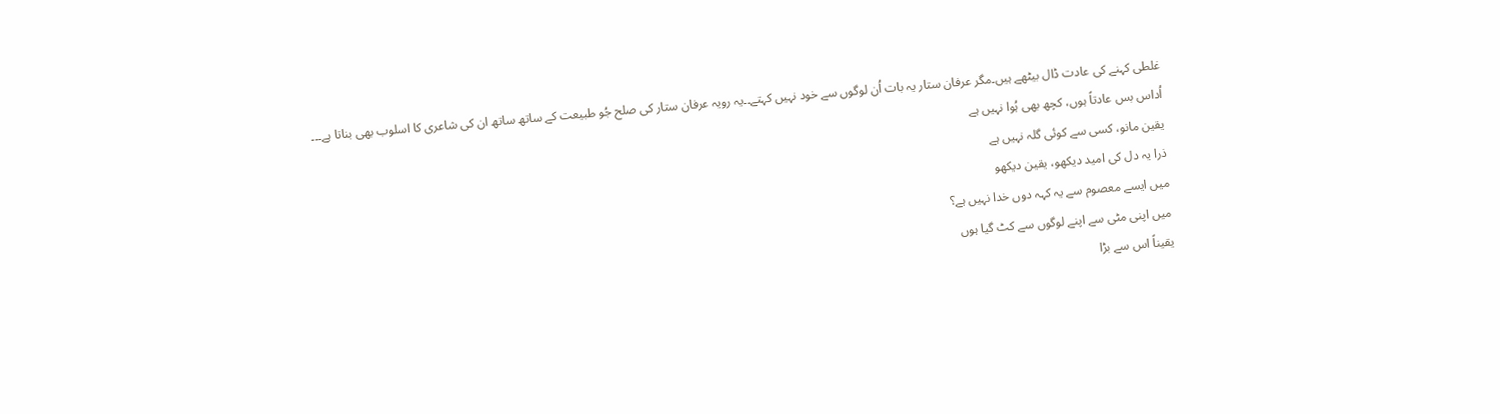غلطی کہنے کی عادت ڈال بیٹھے ہیں۔مگر عرفان ستار یہ بات اُن لوگوں سے خود نہیں کہتے۔۔یہ رویہ عرفان ستار کی صلح جُو طبیعت کے ساتھ ساتھ ان کی شاعری کا اسلوب بھی بناتا ہے۔۔۔
اُداس بس عادتاً ہوں، کچھ بھی ہُوا نہیں ہے
یقین مانو، کسی سے کوئی گلہ نہیں ہے
ذرا یہ دل کی امید دیکھو، یقین دیکھو
میں ایسے معصوم سے یہ کہہ دوں خدا نہیں ہے؟
میں اپنی مٹی سے اپنے لوگوں سے کٹ گیا ہوں
یقیناً اس سے بڑا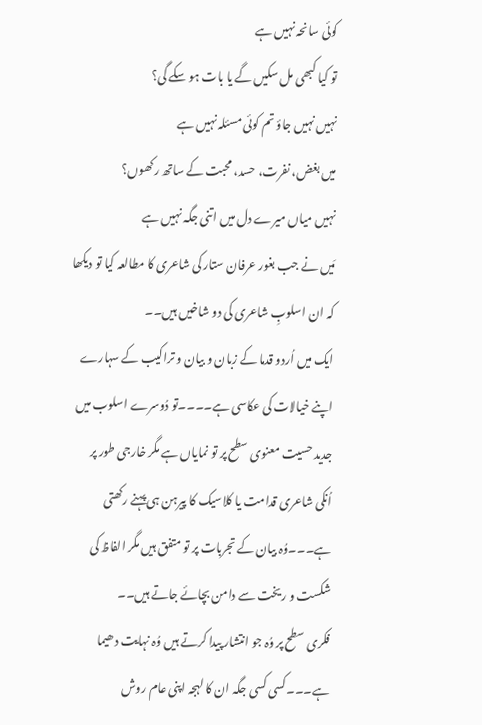کوئی سانحہ نہیں ہے
تو کیا کبھی مل سکیں گے یا بات ہو سکے گی؟
نہیں نہیں جاؤ تم کوئی مسئلہ نہیں ہے
میں بغض، نفرت، حسد، محبت کے ساتھ رکھوں؟
نہیں میاں میرے دل میں اتنی جگہ نہیں ہے
مَیں نے جب بغور عرفان ستار کی شاعری کا مطالعہ کیا تو دیکھا کہ ان اسلوبِ شاعری کی دو شاخیں ہیں۔۔
ایک میں اُردو قدما کے زبان و بیان و تراکیب کے سہارے اپنے خیالات کی عکاسی ہے۔۔۔۔تو دُوسرے اسلوب میں جدید حسیت معنوی سطح پر تو نمایاں ہے مگر خارجی طور پر اُنکی شاعری قدامت یا کلاسیک کا پیرہن ہی پہنے رکھتی ہے۔۔۔وُہ بیان کے تجربات پر تو متفق ہیں مگر الفاظ کی شکست و ریخت سے دامن بچائے جاتے ہیں۔۔
فکری سطح پر وُہ جو انتشار پیدا کرتے ہیں وُہ نہایت دھیما ہے۔۔۔کسی کسی جگہ ان کا لہجہ اپنی عام روش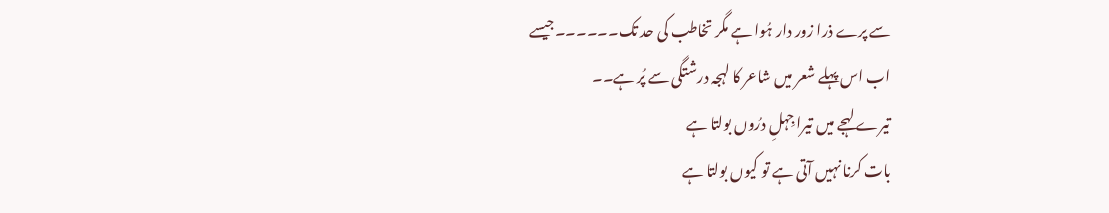سے پرے ذرا زور دار ہُوا ہے مگر تخاطب کی حد تک۔۔۔۔۔۔جیسے
اب اس پہلے شعر میں شاعر کا لہجہ درشتگی سے پُر ہے۔۔
تیرے لہجے میں تیرا جِہلِ درُوں بولتا ہے
بات کرنا نہیں آتی ہے تو کیوں بولتا ہے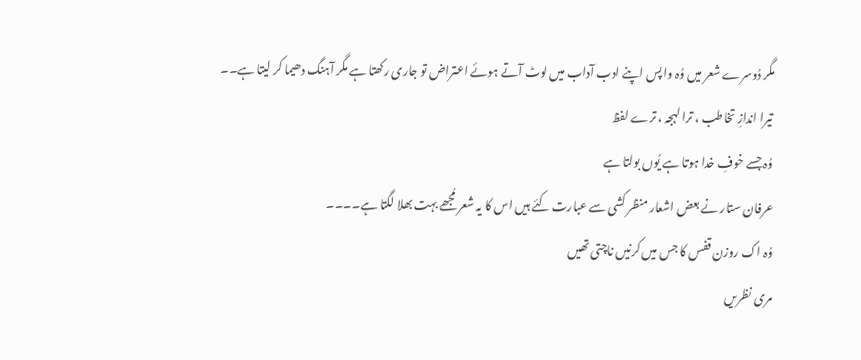مگر دُوسرے شعر میں وُہ واپس اپنے ادب آداب میں لوٹ آتے ہوئے اعتراض تو جاری رکھتا ہے مگر آہنگ دھیما کر لیتا ہے۔۔
تیرا اندازِ تخاطب ، ترا لہجہ ، ترے لفظ
وُہ جسے خوفِ خدا ہوتا ہے یُوں بولتا ہے
عرفان ستار نے بعض اشعار منظر کشی سے عبارت کئے ہیں اس کا یہ شعر مُجھے بہت بھلا لگتا ہے۔۔۔۔
وُہ اک روزن قفس کا جس میں کرنیں ناچتی تھیں
مری نظریں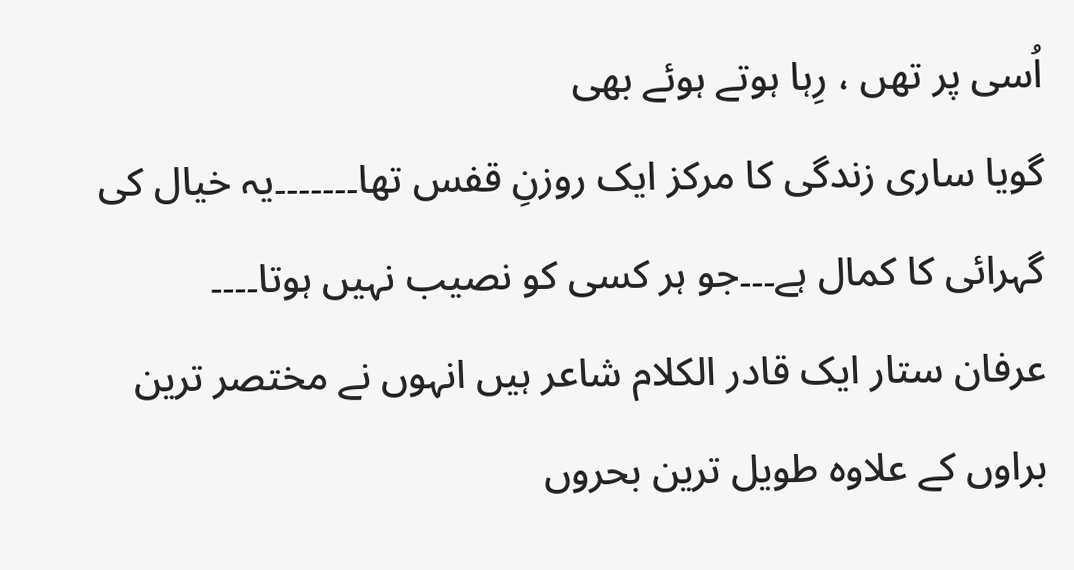اُسی پر تھں ، رِہا ہوتے ہوئے بھی
گویا ساری زندگی کا مرکز ایک روزنِ قفس تھا۔۔۔۔۔۔۔یہ خیال کی گہرائی کا کمال ہے۔۔۔جو ہر کسی کو نصیب نہیں ہوتا۔۔۔۔
عرفان ستار ایک قادر الکلام شاعر ہیں انہوں نے مختصر ترین براوں کے علاوہ طویل ترین بحروں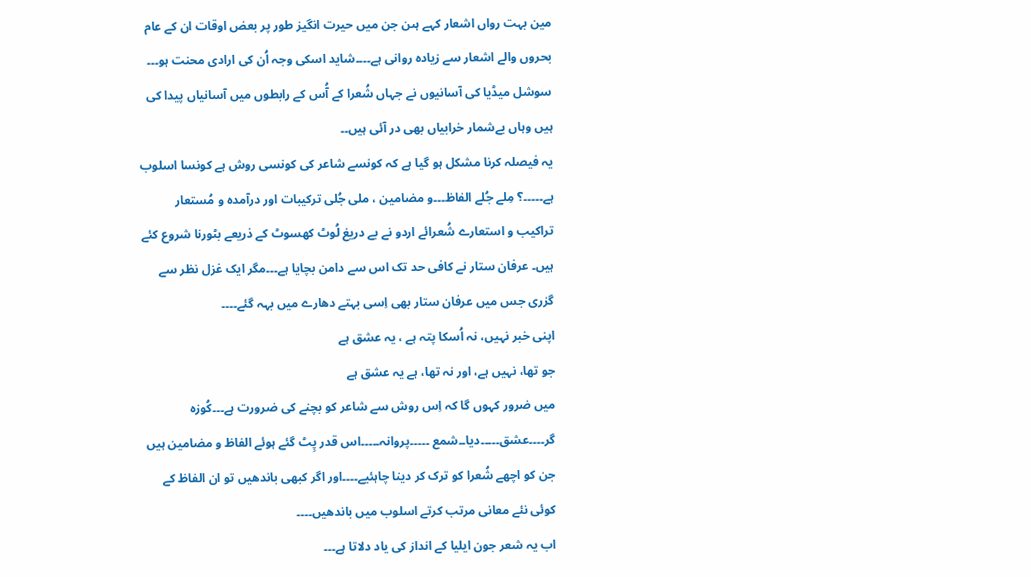مین بہت رواں اشعار کہے ہںن جن میں حیرت انگیز طور پر بعض اوقات ان کے عام بحروں والے اشعار سے زیادہ روانی ہے۔۔۔۔شاید اسکی وجہ اُن کی ارادی محنت ہو۔۔۔
سوشل میڈیا کی آسانیوں نے جہاں شُعرا کے آُس کے رابطوں میں آسانیاں پیدا کی ہیں وہاں بےشمار خرابیاں بھی در آئی ہیں۔۔
یہ فیصلہ کرنا مشکل ہو گیا ہے کہ کونسے شاعر کی کونسی روش ہے کونسا اسلوب ہے۔۔۔۔۔؟ مِلے جُلے الفاظ۔۔۔و مضامین ، ملی جُلی ترکیبات اور درآمدہ و مُستعار تراکیب و استعارے شُعرائے اردو نے بے دریغ لُوٹ کھسوٹ کے ذریعے بٹورنا شروع کئے ہیں۔ عرفان ستار نے کافی حد تک اس سے دامن بچایا ہے۔۔۔مگر ایک غزل نظر سے گزری جس میں عرفان ستار بھی اِسی بہتے دھارے میں بہہ گئے۔۔۔۔
اپنی خبر نہیں، نہ اُسکا پتہ ہے ، یہ عشق ہے
جو تھا، نہیں ہے، اور نہ تھا، ہے یہ عشق ہے
میں ضرور کہوں گا کہ اِس روش سے شاعر کو بچنے کی ضرورت ہے۔۔۔کُوزہ گر۔۔۔۔عشق۔۔۔۔۔دیا۔۔شمع ۔۔۔۔۔پروانہ۔۔۔۔۔اس قدر پِٹ گئے ہوئے الفاظ و مضامین ہیں جن کو اچھے شُعرا کو ترک کر دینا چاہئیے۔۔۔۔اور اگر کبھی باندھیں تو ان الفاظ کے کوئی نئے معانی مرتب کرتے اسلوب میں باندھیں۔۔۔۔
اب یہ شعر جون ایلیا کے انداز کی یاد دلاتا ہے۔۔۔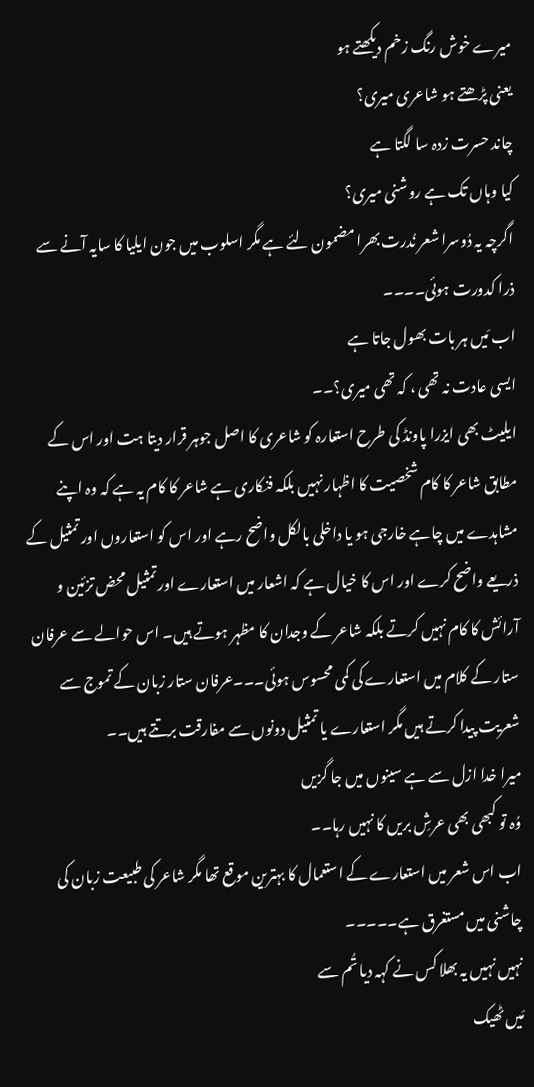میرے خوش رنگ زخم دیکھتے ہو
یعنی پڑھتے ہو شاعری میری؟
چاند حسرت زدہ سا لگتا ہے
کیا وہاں تک ہے روشنی میری؟
اگرچہ یہ دُوسرا شعر نُدرت بھرا مضمون لئے ہے مگر اسلوب میں جون ایلیا کا سایہ آنے سے ذرا کدورت ہوئی۔۔۔۔
اب مَیں ہر بات بھول جاتا ہے
ایسی عادت نہ تھی ، کہ تھی میری؟۔۔
ایلیٹ بھی ایزرا پاونڈ کی طرح استعارہ کو شاعری کا اصل جوہر قرار دیتا ہت اور اس کے مطابق شاعر کا کام شخصیت کا اظہار نہیں بلکہ فنکاری ہے شاعر کا کام یہ ہے کہ وہ اپنے مشاہدے میں چاہے خارجی ہو یا داخلی بالکل واضح رہے اور اس کو استعاروں اور تمثیل کے ذریعے واضح کرے اور اس کا خیال ہے کہ اشعار میں استعارے اور تمثیل محض تزئین و آرائش کا کام نہیں کرتے بلکہ شاعر کے وجدان کا مظہر ہوتے ہیں۔ اس حوالے سے عرفان ستار کے کلام میں استعارے کی کمی محسوس ہوئی۔۔۔عرفان ستار زبان کے تموج سے شعریت پیدا کرتے ہیں مگر استعارے یا تمثیل دونوں سے مفارقت برتتے ہیں۔۔
میرا خدا ازل سے ہے سینوں میں جا گزیں
وُہ تو کبھی بھی عرشِ بریں کا نہیں رہا۔۔
اب اس شعر میں استعارے کے استعمال کا بہترین موقع تھا مگر شاعر کی طبیعت زبان کی چاشنی میں مستغرق ہے۔۔۔۔۔
نہیں نہیں یہ بھلا کس نے کہہ دیا تُم سے
مَیں ٹھیک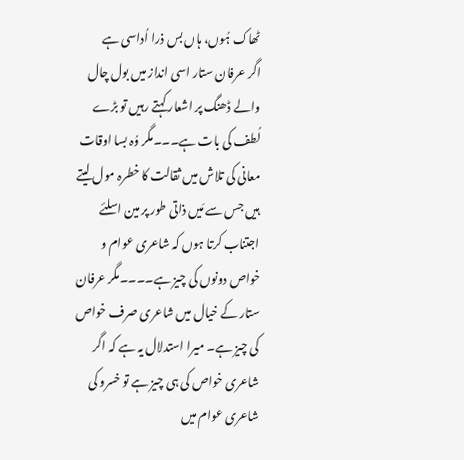ٹھاک ہُوں، ہاں بس ذرا اُداسی ہے
اگر عرفان ستار اسی انداز میں بول چال والے ڈھنگ پر اشعار کہتے رہیں تو بڑے لُطف کی بات ہے۔۔۔مگر وُہ بسا اوقات معانی کی تلاش میں ثقالت کا خطرہ مول لیتے ہیں جس سے مَیں ذاتی طور پر مین اسلئے اجتناب کرتا ہوں کہ شاعری عوام و خواص دونوں کی چیز ہے۔۔۔۔مگر عرفان ستار کے خیال میں شاعری صرف خواص کی چیز ہے۔ میرا استدلال یہ ہے کہ اگر شاعری خواص کی ہی چیز ہے تو خسرو کی شاعری عوام میں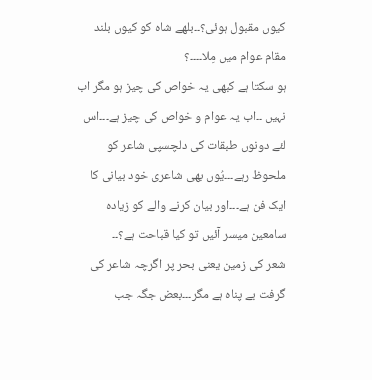کیوں مقبول ہوئی؟۔۔بلھے شاہ کو کیوں بلند مقام عوام میں مِلا۔۔۔۔؟
ہو سکتا ہے کبھی یہ خواص کی چیز ہو مگر اب نہیں ۔۔اب یہ عوام و خواص کی چیز ہے۔۔۔اس لئے دونوں طبقات کی دلچسپی شاعر کو ملحوظ رہے۔۔۔یُوں بھی شاعری خود بیانی کا ایک فن ہے۔۔۔اور بیان کرنے والے کو زیادہ سامعین میسر آئیں تو کیا قباحت ہے؟۔۔
شعر کی زمین یعنی بحر پر اگرچہ شاعر کی گرفت بے پناہ ہے مگر۔۔۔بعض جگہ جب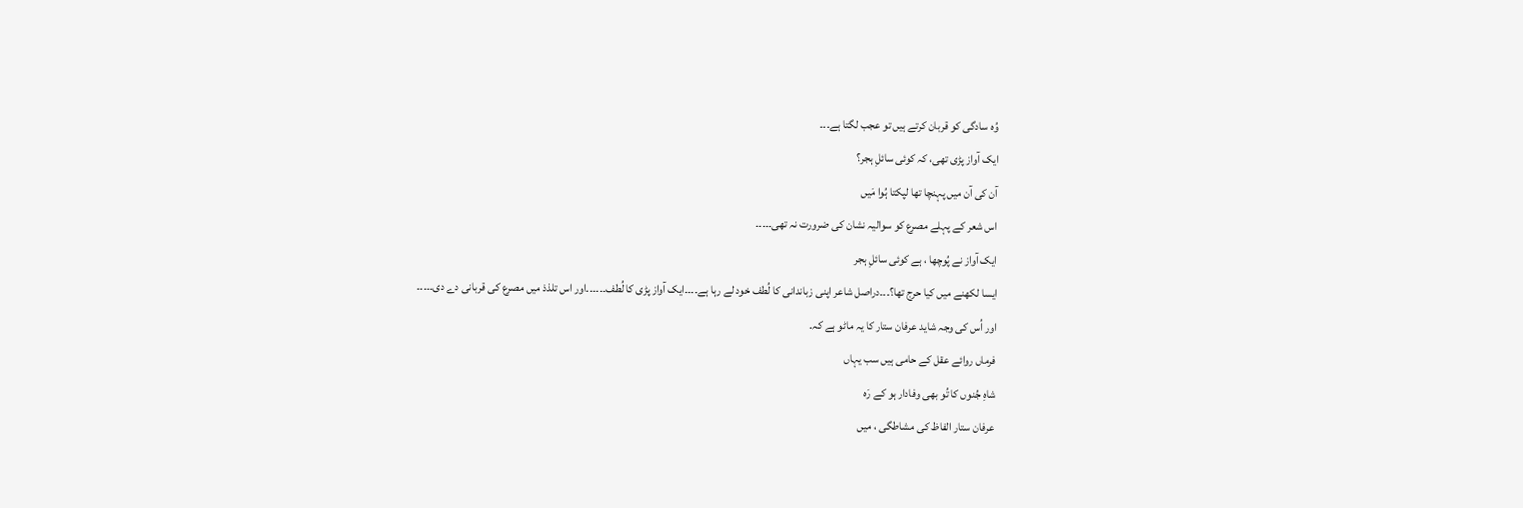وُہ سادگی کو قربان کرتے ہیں تو عجب لگتا ہے۔۔۔
ایک آواز پڑی تھی، کہ کوئی سائلِ ہجر؟
آن کی آن میں پہنچا تھا لپکتا ہُوا مَیں
اس شعر کے پہلے مصرع کو سوالیہ نشان کی ضرورت نہ تھی۔۔۔۔۔
ایک آواز نے پُوچھا ، ہے کوئی سائلِ ہجر
ایسا لکھنے میں کیا حرج تھا؟۔۔۔دراصل شاعر اپنی زباندانی کا لُطف خود لے رہا ہے۔۔۔۔ایک آواز پڑی کا لُطف۔۔۔۔۔۔اور اس تلذذ میں مصرع کی قربانی دے دی۔۔۔۔۔
اور اُس کی وجہ شاید عرفان ستار کا یہ ماٹو ہے کہ۔
فرماں روائے عقل کے حامی ہیں سب یہاں
شاہِ جُنوں کا تُو بھی وفادار ہو کے رَہ
عرفان ستار الفاظ کی مشاطگی ، میں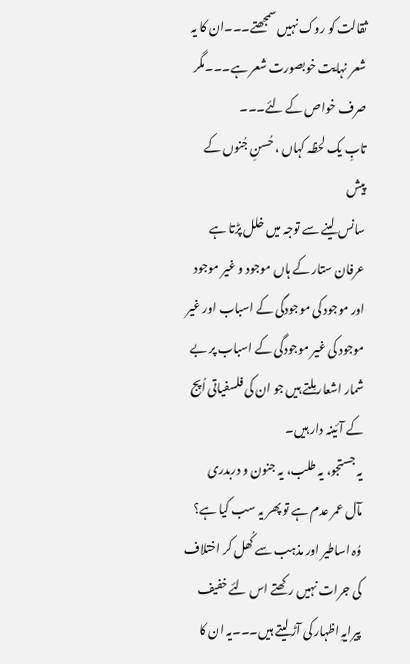ثقالت کو روک نہیں سمجھتے۔۔۔ان کا یہ شعر نہایت خوبصورت شعر ہے۔۔۔مگر صرف خواص کے لئے۔۔۔
تابِ یک لحظہ کہاں ، حُسنِ جُنوں کے پیش
سانس لینے سے توجہ میں خلل پڑتا ہے
عرفان ستار کے ہاں موجود و غیر موجود اور موجود کی موجودگی کے اسباب اور غیر موجود کی غیر موجودگی کے اسباب پر بے شمار اشعار مِلتے ہیں جو ان کی فلسفیاتی اُپج کے آئینہ دار ہیں۔
یہ جستجو، یہ طلب، یہ جنون و دربدری
مآل عمر عدم ہے تو پھر یہ سب کیا ہے؟
وُہ اساطیر اور مذہب سے کُھل کر اختلاف کی جرات نہیں رکھتے اس لئے خفیف پیرایہِ اظہار کی آڑ لیتے ہیں۔۔۔یہ ان کا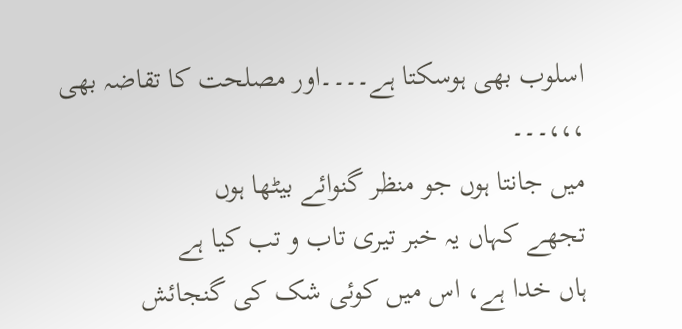اسلوب بھی ہوسکتا ہے۔۔۔۔اور مصلحت کا تقاضہ بھی ،،،۔۔۔
میں جانتا ہوں جو منظر گنوائے بیٹھا ہوں
تجھے کہاں یہ خبر تیری تاب و تب کیا ہے
ہاں خدا ہے، اس میں کوئی شک کی گنجائش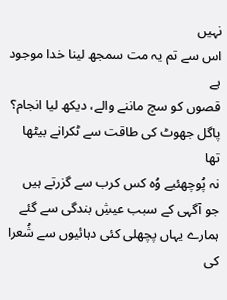نہیں
اس سے تم یہ مت سمجھ لینا خدا موجود ہے
قصوں کو سچ ماننے والے، دیکھ لیا انجام؟
پاگل جھوٹ کی طاقت سے ٹکرانے بیٹھا تھا
نہ پُوچھئیے وُہ کس کرب سے گزرتے ہیں
جو آگہی کے سبب عیشِ بندگی سے گئے
ہمارے یہاں پچھلی کئی دہائیوں سے شُعرا کی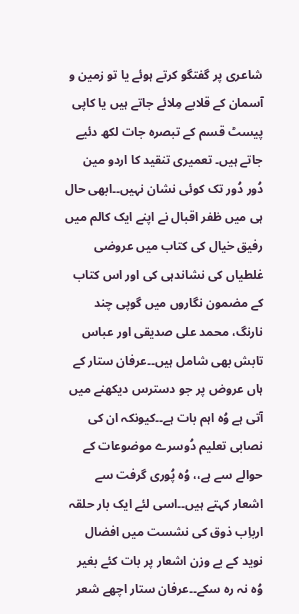شاعری پر گفتگو کرتے ہوئے یا تو زمین و آسمان کے قلابے مِلائے جاتے ہیں یا کاپی پیسٹ قسم کے تبصرہ جات لکھ دئیے جاتے ہیں۔ تعمیری تنقید کا اردو مین دُور دُور تک کوئی نشان نہیں۔۔ابھی حال ہی میں ظفر اقبال نے اپنے ایک کالم میں رفیق خیال کی کتاب میں عروضی غلطیاں کی نشاندہی کی اور اس کتاب کے مضمون نگاروں میں گوپی چند نارنگ، محمد علی صدیقی اور عباس تابش بھی شامل ہیں۔۔عرفان ستار کے ہاں عروض پر جو دسترس دیکھنے میں آتی ہے وُہ اہم بات ہے۔۔کیونکہ ان کی نصابی تعلیم دُوسرے موضوعات کے حوالے سے ہے،، وُہ پُوری گرفت سے اشعار کہتے ہیں۔۔اسی لئے ایک بار حلقہ ارباِب ذوق کی نشست میں افضال نوید کے بے وزن اشعار پر بات کئے بغیر وُہ نہ رہ سکے۔۔عرفان ستار اچھے شعر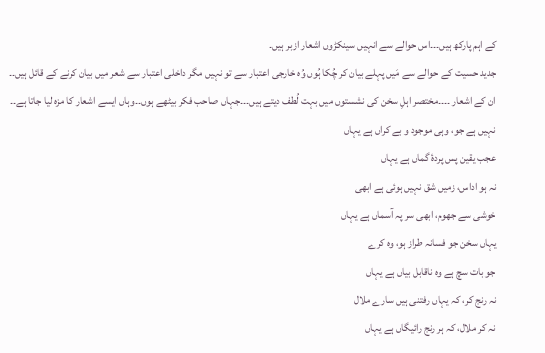کے اہم پارکھ ہیں۔۔۔اس حوالے سے انہیں سینکڑوں اشعار ازبر ہیں۔
جدید حسیت کے حوالے سے مَیں پہلے بیان کر چُکا ہُوں وُہ خارجی اعتبار سے تو نہیں مگر داخلی اعتبار سے شعر میں بیان کرنے کے قائل ہیں۔۔
ان کے اشعار ۔۔۔۔مختصر اہلِ سخن کی نشستوں میں بہت لُطف دیتے ہیں۔۔۔جہاں صاحب فکر بیٹھے ہوں۔۔وہاں ایسے اشعار کا مزہ لیا جاتا ہے۔۔
نہیں ہے جو، وہی موجود و بے کراں ہے یہاں
عجب یقین پس پردۂ گماں ہے یہاں
نہ ہو اداس، زمیں شق نہیں ہوئی ہے ابھی
خوشی سے جھوم، ابھی سر پہ آسماں ہے یہاں
یہاں سخن جو فسانہ طراز ہو، وہ کرے
جو بات سچ ہے وہ ناقابل بیاں ہے یہاں
نہ رنج کر، کہ یہاں رفتنی ہیں سارے ملال
نہ کر ملال، کہ ہر رنج رائیگاں ہے یہاں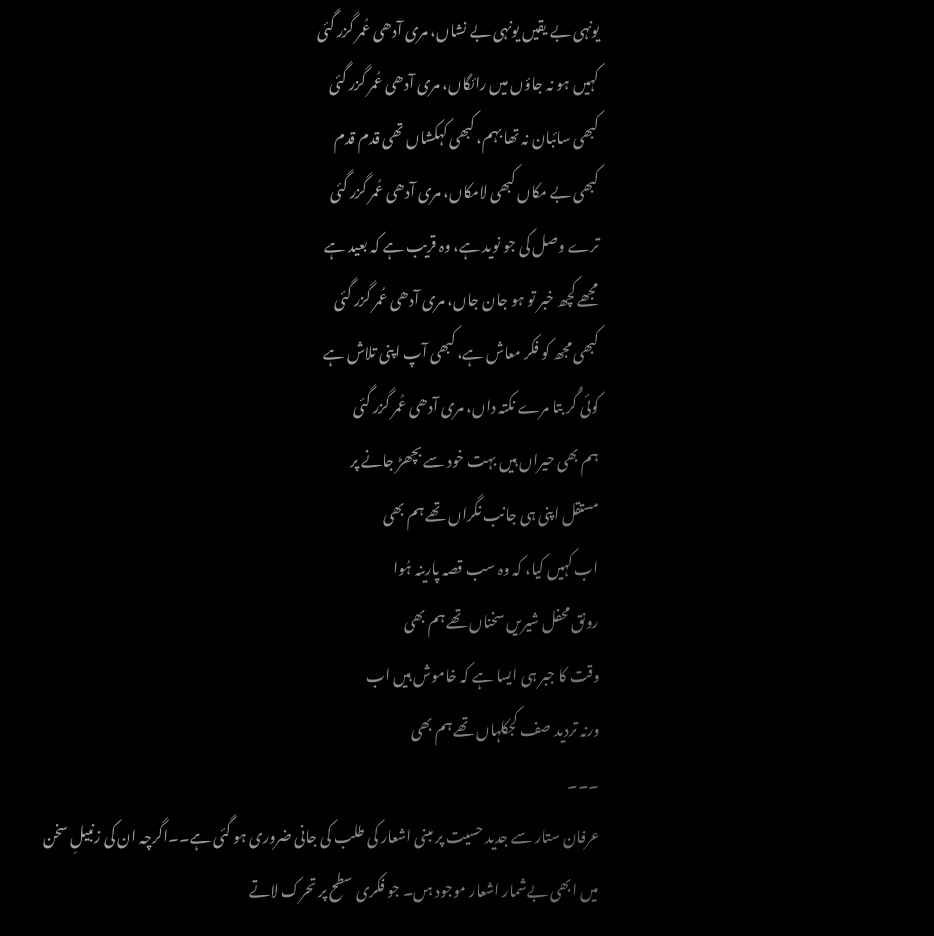یونہی بے یقیں یونہی بے نشاں، مری آدھی عُمر گزر گئی
کہیں ہو نہ جاؤں میں رائگاں، مری آدھی عُمر گزر گئی
کبھی سائبان نہ تھا بہم، کبھی کہکشاں تھی قدم قدم
کبھی بے مکاں کبھی لامکاں، مری آدھی عُمر گزر گئی
ترے وصل کی جو نوید ہے، وہ قریب ہے کہ بعید ہے
مجھے کچھ خبر تو ہو جان جاں، مری آدھی عُمر گزر گئی
کبھی مجھ کو فکر معاش ہے، کبھی آپ اپنی تلاش ہے
کوئی گُر بتا مرے نکتہ داں، مری آدھی عُمر گزر گئی
ہم بھی حیراں ہیں بہت خود سے بچھڑ جانے پر
مستقل اپنی ہی جانب نگراں تھے ہم بھی
اب کہیں کیا، کہ وہ سب قصہ پارینہ ہُوا
رونق محفل شیریں سخناں تھے ہم بھی
وقت کا جبر ہی ایسا ہے کہ خاموش ہیں اب
ورنہ تردید صف کجکلہاں تھے ہم بھی
۔۔۔
عرفان ستار سے جدید حسیت پر مبنی اشعار کی طلب کی جانی ضروری ہو گئی ہے۔۔اگرچہ ان کی زنبیلِ سخن میں ابھی بےشمار اشعار موجود ہں۔ جو فکری سطح پر تحرک لاتے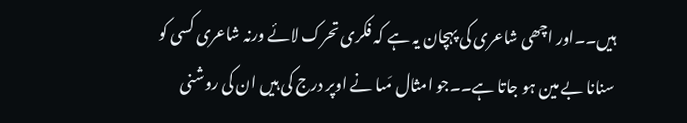ہیں۔۔اور اچھی شاعری کی پہچان یہ ہے کہ فکری تحرک لائے ورنہ شاعری کسی کو سنانا بے مین ہو جاتا ہے۔۔جو امثال مَںا نے اوپر درج کی ہیں ان کی روشنی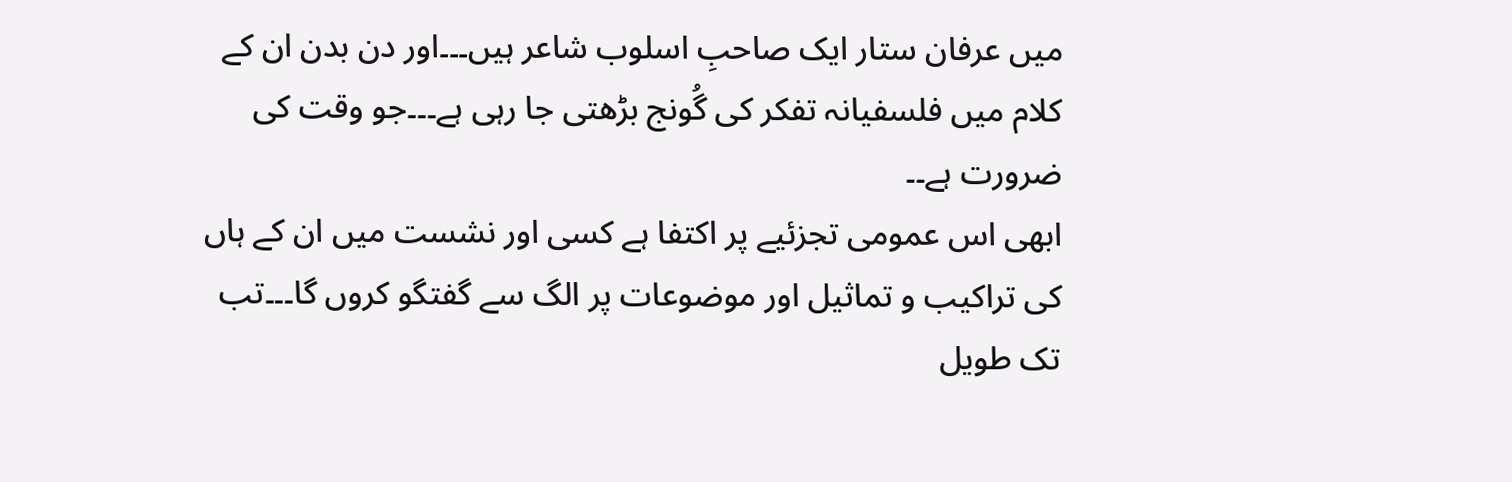میں عرفان ستار ایک صاحبِ اسلوب شاعر ہیں۔۔۔اور دن بدن ان کے کلام میں فلسفیانہ تفکر کی گُونج بڑھتی جا رہی ہے۔۔۔جو وقت کی ضرورت ہے۔۔
ابھی اس عمومی تجزئیے پر اکتفا ہے کسی اور نشست میں ان کے ہاں کی تراکیب و تماثیل اور موضوعات پر الگ سے گفتگو کروں گا۔۔۔تب تک طویل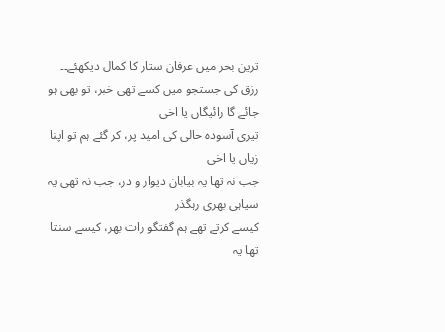ترین بحر میں عرفان ستار کا کمال دیکھئے۔۔
رزق کی جستجو میں کسے تھی خبر، تو بھی ہو جائے گا رائیگاں یا اخی
تیری آسودہ حالی کی امید پر، کر گئے ہم تو اپنا زیاں یا اخی
جب نہ تھا یہ بیابان دیوار و در، جب نہ تھی یہ سیاہی بھری رہگذر
کیسے کرتے تھے ہم گفتگو رات بھر، کیسے سنتا تھا یہ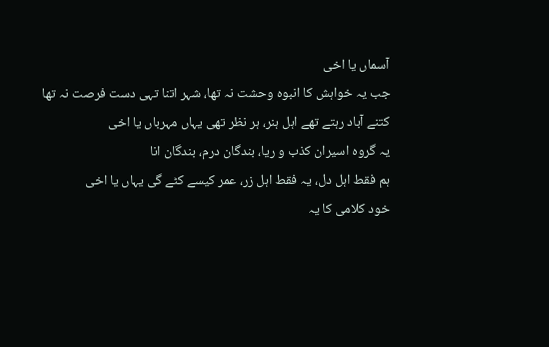آسماں یا اخی
جب یہ خواہش کا انبوہ وحشت نہ تھا، شہر اتنا تہی دست فرصت نہ تھا
کتنے آباد رہتے تھے اہل ہنر، ہر نظر تھی یہاں مہرباں یا اخی
یہ گروہ اسیران کذب و ریا، بندگان درم، بندگان انا
ہم فقط اہل دل، یہ فقط اہل زر، عمر کیسے کٹے گی یہاں یا اخی
خود کلامی کا یہ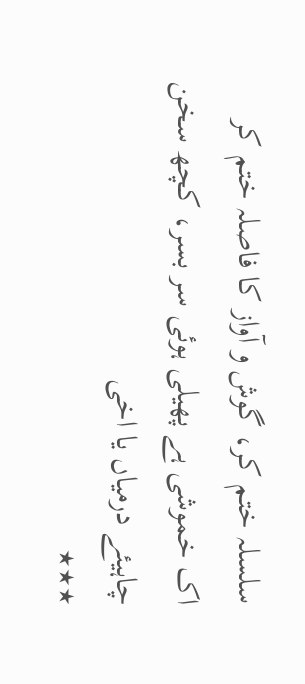سلسلہ ختم کر، گوش و آواز کا فاصلہ ختم کر
اک خموشی ہے پھیلی ہوئی سر بسر، کچھ سخن چاہیئے درمیاں یا اخی
٭٭٭